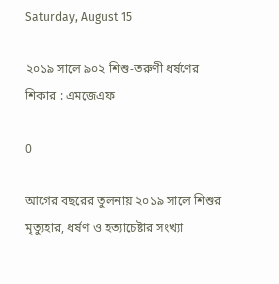Saturday, August 15

২০১৯ সালে ৯০২ শিশু-তরুণী ধর্ষণের শিকার : এমজেএফ

0

আগের বছরের তুলনায় ২০১৯ সালে শিশুর মৃত্যুহার, ধর্ষণ ও হত্যাচেষ্টার সংখ্যা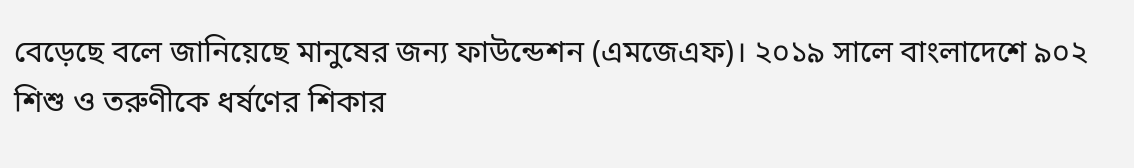বেড়েছে বলে জানিয়েছে মানুষের জন্য ফাউন্ডেশন (এমজেএফ)। ২০১৯ সালে বাংলাদেশে ৯০২ শিশু ও তরুণীকে ধর্ষণের শিকার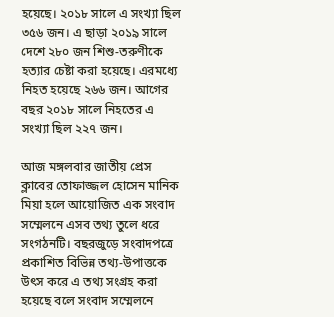হয়েছে। ২০১৮ সালে এ সংখ্যা ছিল ৩৫৬ জন। এ ছাড়া ২০১৯ সালে দেশে ২৮০ জন শিশু-তরুণীকে হত্যার চেষ্টা করা হয়েছে। এরমধ্যে নিহত হয়েছে ২৬৬ জন। আগের বছর ২০১৮ সালে নিহতের এ সংখ্যা ছিল ২২৭ জন।

আজ মঙ্গলবার জাতীয় প্রেস ক্লাবের তোফাজ্জল হোসেন মানিক মিয়া হলে আয়োজিত এক সংবাদ সম্মেলনে এসব তথ্য তুলে ধরে সংগঠনটি। বছরজুড়ে সংবাদপত্রে প্রকাশিত বিভিন্ন তথ্য-উপাত্তকে উৎস করে এ তথ্য সংগ্রহ করা হয়েছে বলে সংবাদ সম্মেলনে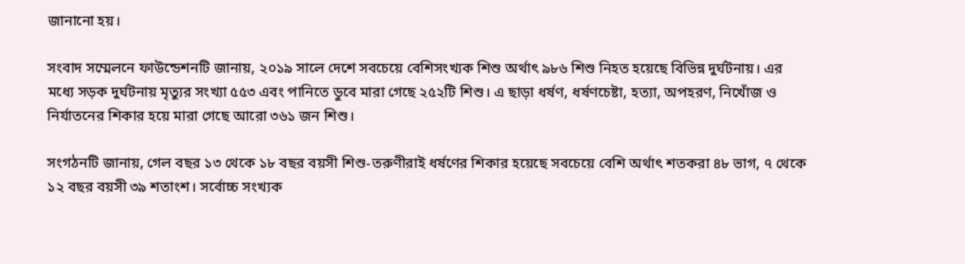জানানো হয়।

সংবাদ সম্মেলনে ফাউন্ডেশনটি জানায়, ২০১৯ সালে দেশে সবচেয়ে বেশিসংখ্যক শিশু অর্থাৎ ৯৮৬ শিশু নিহত হয়েছে বিভিন্ন দুর্ঘটনায়। এর মধ্যে সড়ক দুর্ঘটনায় মৃত্যুর সংখ্যা ৫৫৩ এবং পানিতে ডুবে মারা গেছে ২৫২টি শিশু। এ ছাড়া ধর্ষণ, ধর্ষণচেষ্টা, হত্যা, অপহরণ, নিখোঁজ ও নির্যাতনের শিকার হয়ে মারা গেছে আরো ৩৬১ জন শিশু।

সংগঠনটি জানায়, গেল বছর ১৩ থেকে ১৮ বছর বয়সী শিশু-তরুণীরাই ধর্ষণের শিকার হয়েছে সবচেয়ে বেশি অর্থাৎ শতকরা ৪৮ ভাগ, ৭ থেকে ১২ বছর বয়সী ৩৯ শতাংশ। সর্বোচ্চ সংখ্যক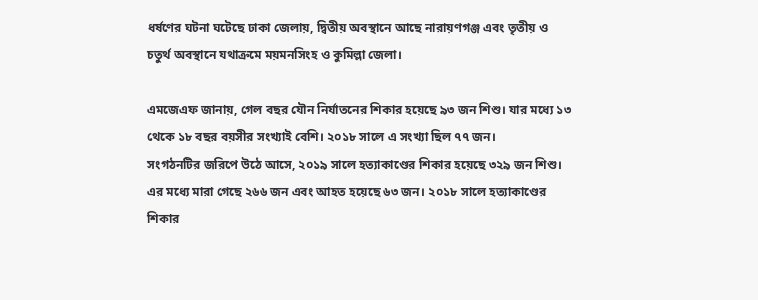ধর্ষণের ঘটনা ঘটেছে ঢাকা জেলায়, দ্বিতীয় অবস্থানে আছে নারায়ণগঞ্জ এবং তৃতীয় ও চতুর্থ অবস্থানে যথাক্রমে ময়মনসিংহ ও কুমিল্লা জেলা।

এমজেএফ জানায়, গেল বছর যৌন নির্যাতনের শিকার হয়েছে ৯৩ জন শিশু। যার মধ্যে ১৩ থেকে ১৮ বছর বয়সীর সংখ্যাই বেশি। ২০১৮ সালে এ সংখ্যা ছিল ৭৭ জন।
সংগঠনটির জরিপে উঠে আসে, ২০১৯ সালে হত্যাকাণ্ডের শিকার হয়েছে ৩২৯ জন শিশু। এর মধ্যে মারা গেছে ২৬৬ জন এবং আহত হয়েছে ৬৩ জন। ২০১৮ সালে হত্যাকাণ্ডের শিকার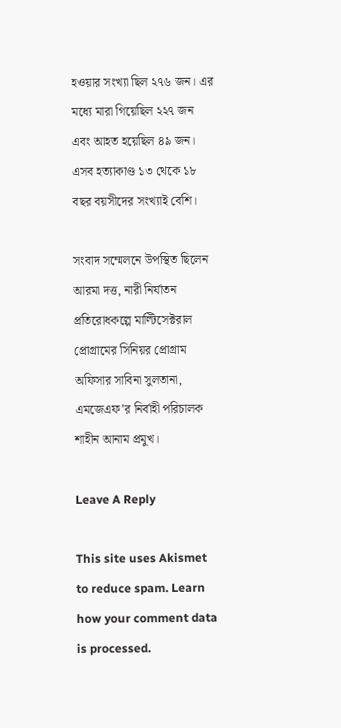হওয়ার সংখ্যা ছিল ২৭৬ জন। এর মধ্যে মারা গিয়েছিল ২২৭ জন এবং আহত হয়েছিল ৪৯ জন। এসব হত্যাকাণ্ড ১৩ থেকে ১৮ বছর বয়সীদের সংখ্যাই বেশি।

সংবাদ সম্মেলনে উপস্থিত ছিলেন আরমা দত্ত, নারী নির্যাতন প্রতিরোধকল্পে মাল্টিসেক্টরাল প্রোগ্রামের সিনিয়র প্রোগ্রাম অফিসার সাবিনা সুলতানা, এমজেএফ’র নির্বাহী পরিচালক শাহীন আনাম প্রমুখ।

Leave A Reply

This site uses Akismet to reduce spam. Learn how your comment data is processed.